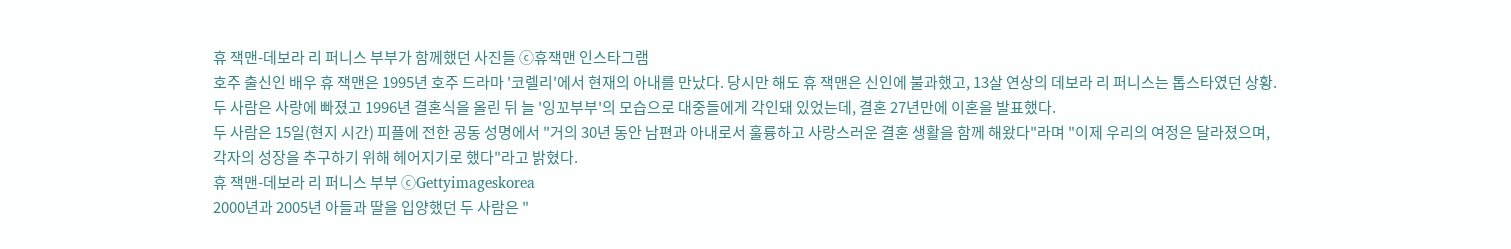휴 잭맨-데보라 리 퍼니스 부부가 함께했던 사진들 ⓒ휴잭맨 인스타그램
호주 출신인 배우 휴 잭맨은 1995년 호주 드라마 '코렐리'에서 현재의 아내를 만났다. 당시만 해도 휴 잭맨은 신인에 불과했고, 13살 연상의 데보라 리 퍼니스는 톱스타였던 상황.
두 사람은 사랑에 빠졌고 1996년 결혼식을 올린 뒤 늘 '잉꼬부부'의 모습으로 대중들에게 각인돼 있었는데, 결혼 27년만에 이혼을 발표했다.
두 사람은 15일(현지 시간) 피플에 전한 공동 성명에서 "거의 30년 동안 남편과 아내로서 훌륭하고 사랑스러운 결혼 생활을 함께 해왔다"라며 "이제 우리의 여정은 달라졌으며, 각자의 성장을 추구하기 위해 헤어지기로 했다"라고 밝혔다.
휴 잭맨-데보라 리 퍼니스 부부 ⓒGettyimageskorea
2000년과 2005년 아들과 딸을 입양했던 두 사람은 "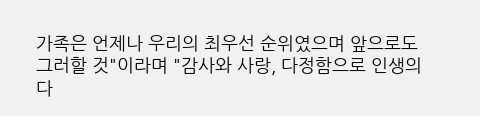가족은 언제나 우리의 최우선 순위였으며 앞으로도 그러할 것"이라며 "감사와 사랑, 다정함으로 인생의 다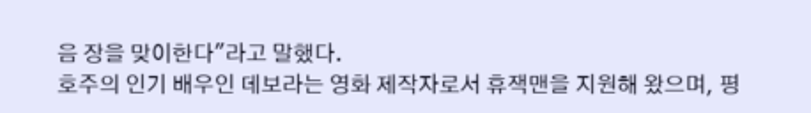음 장을 맞이한다"라고 말했다.
호주의 인기 배우인 데보라는 영화 제작자로서 휴잭맨을 지원해 왔으며, 평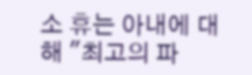소 휴는 아내에 대해 "최고의 파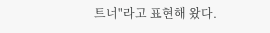트너"라고 표현해 왔다.